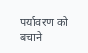पर्यावरण को बचाने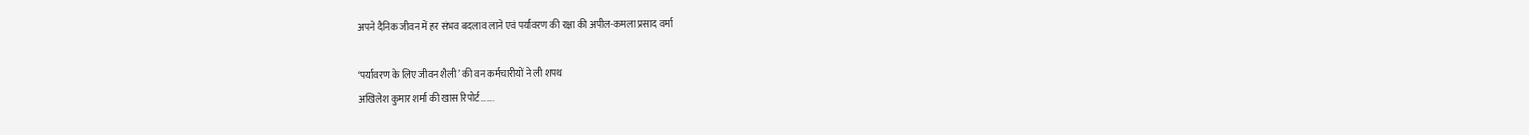अपने दैनिक जीवन में हर संभव बदलाव लाने एवं पर्यावरण की रक्षा की अपील-कमला प्रसाद वर्मा

‘पर्यावरण के लिए जीवन शैली’ की वन कर्मचारीयों ने ली शपथ
अखिलेश कुमार शर्मा की खास रिपोर्ट…….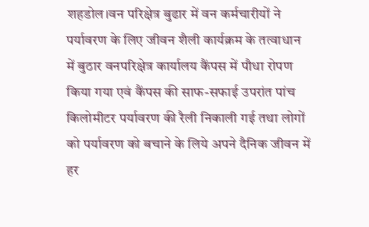शहडोल।वन परिक्षेत्र बुढार में वन कर्मचारीयों ने पर्यावरण के लिए जीवन शैली कार्यक्रम के तत्वाधान में बुठार वनपरिक्षेत्र कार्यालय कैंपस में पौधा रोपण किया गया एवं कैंपस की साफ-सफाई उपरांत पांच किलोमीटर पर्यावरण की रैली निकाली गई तथा लोगों को पर्यावरण को बचाने के लिये अपने दैनिक जीवन में हर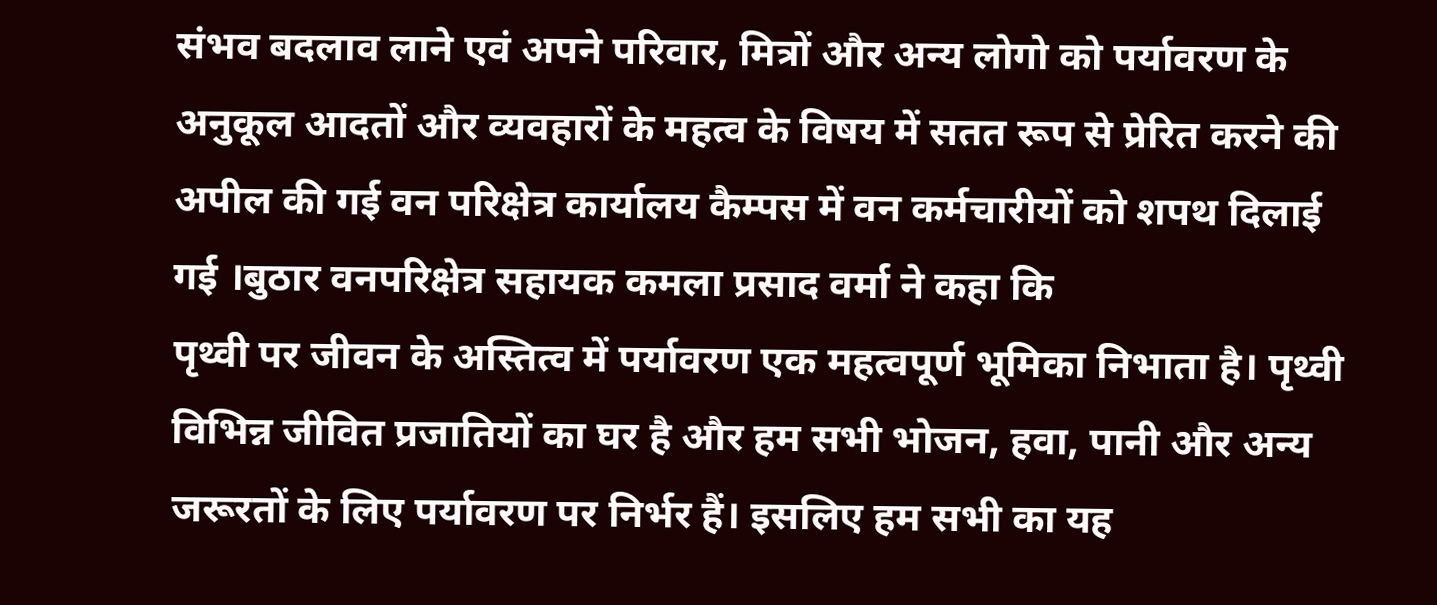संभव बदलाव लाने एवं अपने परिवार, मित्रों और अन्य लोगो को पर्यावरण के अनुकूल आदतों और व्यवहारों के महत्व के विषय में सतत रूप से प्रेरित करने की अपील की गई वन परिक्षेत्र कार्यालय कैम्पस में वन कर्मचारीयों को शपथ दिलाई गई ।बुठार वनपरिक्षेत्र सहायक कमला प्रसाद वर्मा ने कहा कि
पृथ्वी पर जीवन के अस्तित्व में पर्यावरण एक महत्वपूर्ण भूमिका निभाता है। पृथ्वी विभिन्न जीवित प्रजातियों का घर है और हम सभी भोजन, हवा, पानी और अन्य जरूरतों के लिए पर्यावरण पर निर्भर हैं। इसलिए हम सभी का यह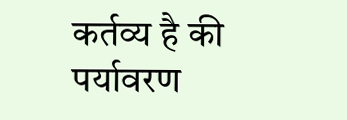कर्तव्य है की पर्यावरण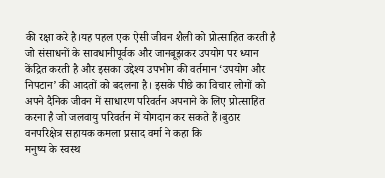की रक्षा करे है।यह पहल एक ऐसी जीवन शैली को प्रोत्साहित करती है जो संसाधनों के सावधानीपूर्वक और जानबूझकर उपयोग पर ध्यान केंद्रित करती है और इसका उद्देश्य उपभोग की वर्तमान ‘उपयोग और निपटान’ की आदतों को बदलना है। इसके पीछे का विचार लोगों को अपने दैनिक जीवन में साधारण परिवर्तन अपनाने के लिए प्रोत्साहित करना है जो जलवायु परिवर्तन में योगदान कर सकते हैं।बुठार वनपरिक्षेत्र सहायक कमला प्रसाद वर्मा ने कहा कि
मनुष्य के स्वस्थ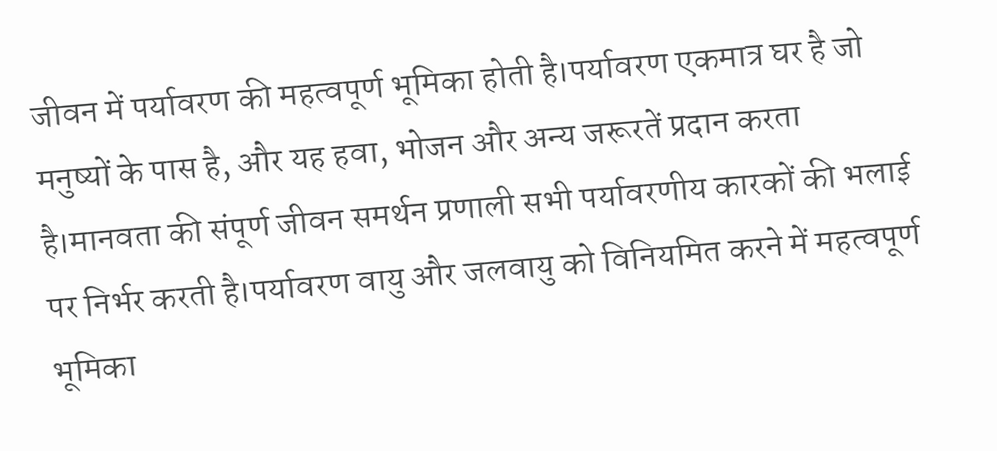जीवन में पर्यावरण की महत्वपूर्ण भूमिका होती है।पर्यावरण एकमात्र घर है जो मनुष्यों के पास है, और यह हवा, भोजन और अन्य जरूरतें प्रदान करता है।मानवता की संपूर्ण जीवन समर्थन प्रणाली सभी पर्यावरणीय कारकों की भलाई पर निर्भर करती है।पर्यावरण वायु और जलवायु को विनियमित करने में महत्वपूर्ण भूमिका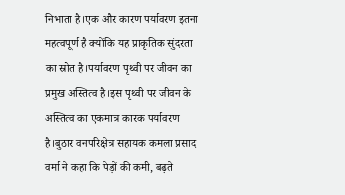निभाता है।एक और कारण पर्यावरण इतना महत्वपूर्ण है क्योंकि यह प्राकृतिक सुंदरता का स्रोत है।पर्यावरण पृथ्वी पर जीवन का प्रमुख अस्तित्व है।इस पृथ्वी पर जीवन के अस्तित्व का एकमात्र कारक पर्यावरण है।बुठार वनपरिक्षेत्र सहायक कमला प्रसाद वर्मा ने कहा कि पेड़ों की कमी, बढ़ते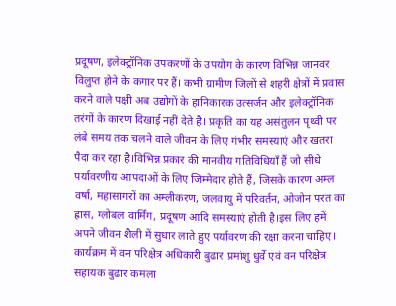प्रदूषण, इलेक्ट्रॉनिक उपकरणों के उपयोग के कारण विभिन्न जानवर विलुप्त होने के कगार पर हैं। कभी ग्रामीण जिलों से शहरी क्षेत्रों में प्रवास करने वाले पक्षी अब उद्योगों के हानिकारक उत्सर्जन और इलेक्ट्रॉनिक तरंगों के कारण दिखाई नहीं देते है। प्रकृति का यह असंतुलन पृथ्वी पर लंबे समय तक चलने वाले जीवन के लिए गंभीर समस्याएं और खतरा पैदा कर रहा है।विभिन्न प्रकार की मानवीय गतिविधियाँ हैं जो सीधे पर्यावरणीय आपदाओं के लिए जिम्मेदार होते हैं, जिसके कारण अम्ल वर्षा, महासागरों का अम्लीकरण, जलवायु में परिवर्तन, ओजोन परत का ह्रास, ग्लोबल वार्मिंग, प्रदूषण आदि समस्याएं होती है।इस लिए हमें अपने जीवन शैली में सुधार लाते हुए पर्यावरण की रक्षा करना चाहिए। कार्यक्रम में वन परिक्षेत्र अधिकारी बुढार प्रमांशु धुर्वे एवं वन परिक्षेत्र सहायक बुढार कमला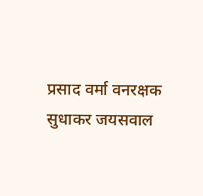प्रसाद वर्मा वनरक्षक सुधाकर जयसवाल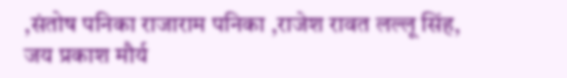,संतोष पनिका राजाराम पनिका ,राजेश रावत लल्लू सिंह, जय प्रकाश मौर्य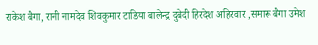राकेश बैगा, रानी नामदेव शिवकुमार टाडिया बालेन्द्र दुबेदी हिरदेश अहिरवार ,समारू बैगा उमेश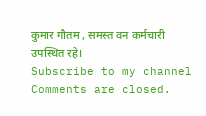कुमार गौतम , समस्त वन कर्मचारी उपस्थित रहे।
Subscribe to my channel
Comments are closed.